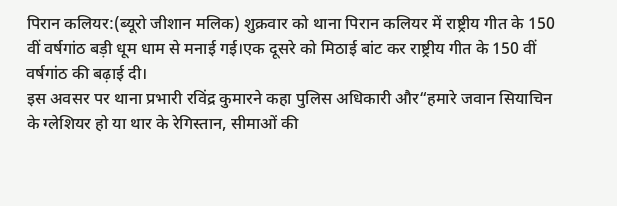पिरान कलियर:(ब्यूरो जीशान मलिक) शुक्रवार को थाना पिरान कलियर में राष्ट्रीय गीत के 150 वीं वर्षगांठ बड़ी धूम धाम से मनाई गई।एक दूसरे को मिठाई बांट कर राष्ट्रीय गीत के 150 वीं वर्षगांठ की बढ़ाई दी।
इस अवसर पर थाना प्रभारी रविंद्र कुमारने कहा पुलिस अधिकारी और“हमारे जवान सियाचिन के ग्लेशियर हो या थार के रेगिस्तान, सीमाओं की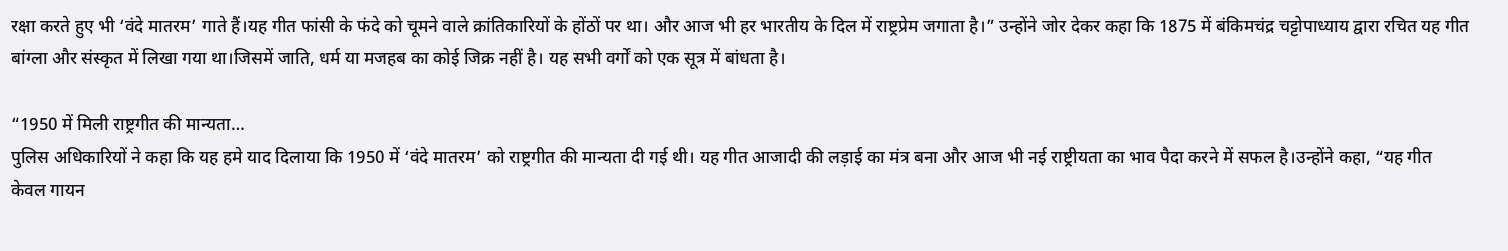रक्षा करते हुए भी ‘वंदे मातरम’ गाते हैं।यह गीत फांसी के फंदे को चूमने वाले क्रांतिकारियों के होंठों पर था। और आज भी हर भारतीय के दिल में राष्ट्रप्रेम जगाता है।” उन्होंने जोर देकर कहा कि 1875 में बंकिमचंद्र चट्टोपाध्याय द्वारा रचित यह गीत बांग्ला और संस्कृत में लिखा गया था।जिसमें जाति, धर्म या मजहब का कोई जिक्र नहीं है। यह सभी वर्गों को एक सूत्र में बांधता है।

“1950 में मिली राष्ट्रगीत की मान्यता…
पुलिस अधिकारियों ने कहा कि यह हमे याद दिलाया कि 1950 में ‘वंदे मातरम’ को राष्ट्रगीत की मान्यता दी गई थी। यह गीत आजादी की लड़ाई का मंत्र बना और आज भी नई राष्ट्रीयता का भाव पैदा करने में सफल है।उन्होंने कहा, “यह गीत केवल गायन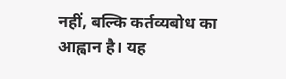नहीं, बल्कि कर्तव्यबोध का आह्वान है। यह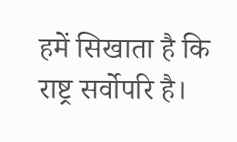हमें सिखाता है कि राष्ट्र सर्वोपरि है।